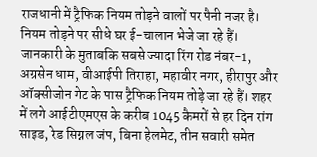राजधानी में ट्रैफिक नियम तोड़ने वालों पर पैनी नजर है। नियम तोड़ने पर सीधे घर ई-चालान भेजे जा रहे हैं। जानकारी के मुताबकि सबसे ज्यादा रिंग रोड नंबर-1, अग्रसेन धाम, वीआईपी तिराहा, महावीर नगर, हीरापुर और ऑक्सीजोन गेट के पास ट्रैफिक नियम तोड़े जा रहे हैं। शहर में लगे आईटीएमएस के करीब 1045 कैमरों से हर दिन रांग साइड, रेड सिग्नल जंप, बिना हेलमेट, तीन सवारी समेत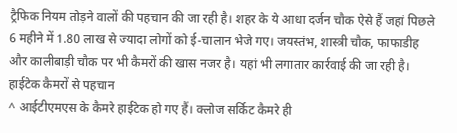ट्रैफिक नियम तोड़ने वालों की पहचान की जा रही है। शहर के ये आधा दर्जन चौक ऐसे हैं जहां पिछले 6 महीने में 1.80 लाख से ज्यादा लोगों को ई-चालान भेजे गए। जयस्तंभ, शास्त्री चौक, फाफाडीह और कालीबाड़ी चौक पर भी कैमरों की खास नजर है। यहां भी लगातार कार्रवाई की जा रही है। हाईटेक कैमरों से पहचान
^ आईटीएमएस के कैमरे हाईटेक हो गए हैं। क्लोज सर्किट कैमरे ही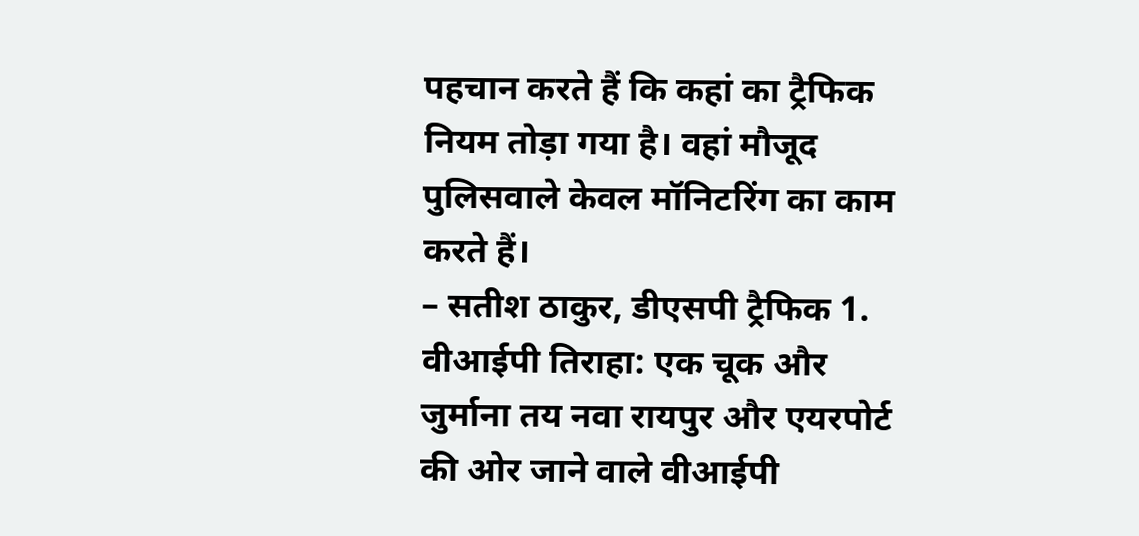पहचान करते हैं कि कहां का ट्रैफिक नियम तोड़ा गया है। वहां मौजूद पुलिसवाले केवल मॉनिटरिंग का काम करते हैं।
– सतीश ठाकुर, डीएसपी ट्रैफिक 1. वीआईपी तिराहा: एक चूक और जुर्माना तय नवा रायपुर और एयरपोर्ट की ओर जाने वाले वीआईपी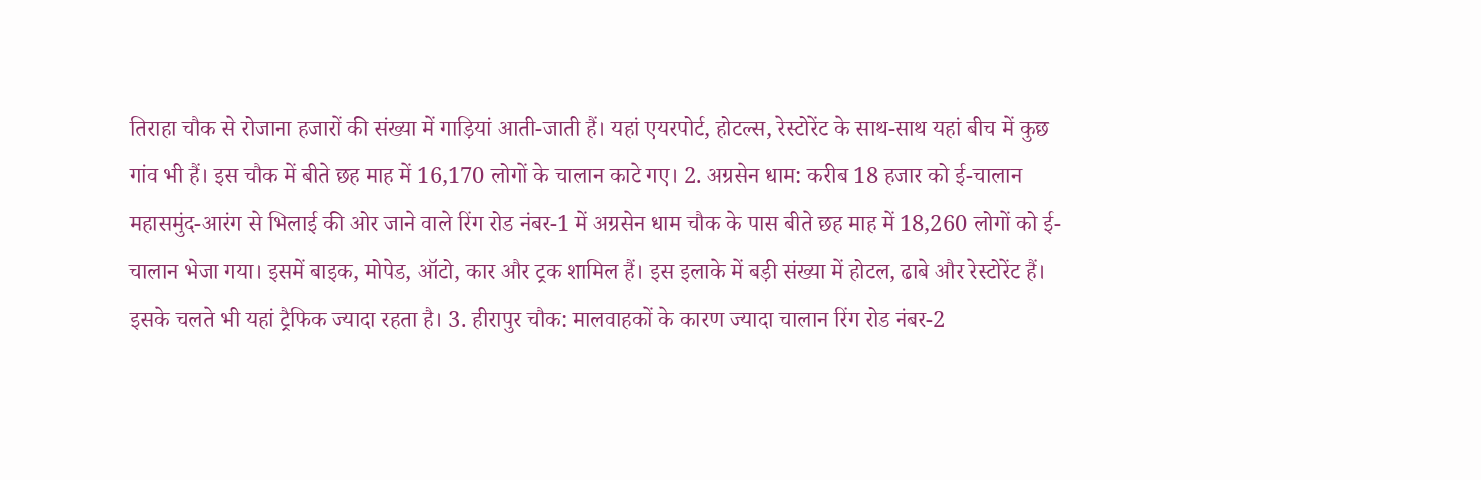तिराहा चौक से रोजाना हजारों की संख्या में गाड़ियां आती-जाती हैं। यहां एयरपोर्ट, होटल्स, रेस्टोरेंट के साथ-साथ यहां बीच में कुछ गांव भी हैं। इस चौक में बीते छह माह में 16,170 लोगों के चालान काटे गए। 2. अग्रसेन धाम: करीब 18 हजार को ई-चालान महासमुंद-आरंग से भिलाई की ओर जाने वाले रिंग रोड नंबर-1 में अग्रसेन धाम चौक के पास बीते छह माह में 18,260 लोगों को ई-चालान भेजा गया। इसमें बाइक, मोपेड, ऑटो, कार और ट्रक शामिल हैं। इस इलाके में बड़ी संख्या में होटल, ढाबे और रेस्टोरेंट हैं। इसके चलते भी यहां ट्रैफिक ज्यादा रहता है। 3. हीरापुर चौक: मालवाहकों के कारण ज्यादा चालान रिंग रोड नंबर-2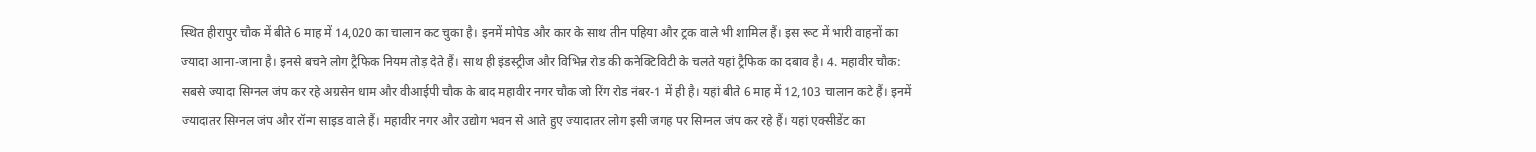स्थित हीरापुर चौक में बीते 6 माह में 14,020 का चालान कट चुका है। इनमें मोपेड और कार के साथ तीन पहिया और ट्रक वाले भी शामिल हैं। इस रूट में भारी वाहनों का ज्यादा आना-जाना है। इनसे बचने लोग ट्रैफिक नियम तोड़ देते हैं। साथ ही इंडस्ट्रीज और विभिन्न रोड की कनेक्टिविटी के चलते यहां ट्रैफिक का दबाव है। 4. महावीर चौक: सबसे ज्यादा सिग्नल जंप कर रहे अग्रसेन धाम और वीआईपी चौक के बाद महावीर नगर चौक जो रिंग रोड नंबर-1 में ही है। यहां बीते 6 माह में 12,103 चालान कटे हैं। इनमें ज्यादातर सिग्नल जंप और रॉन्ग साइड वाले हैं। महावीर नगर और उद्योग भवन से आते हुए ज्यादातर लोग इसी जगह पर सिग्नल जंप कर रहे हैं। यहां एक्सीडेंट का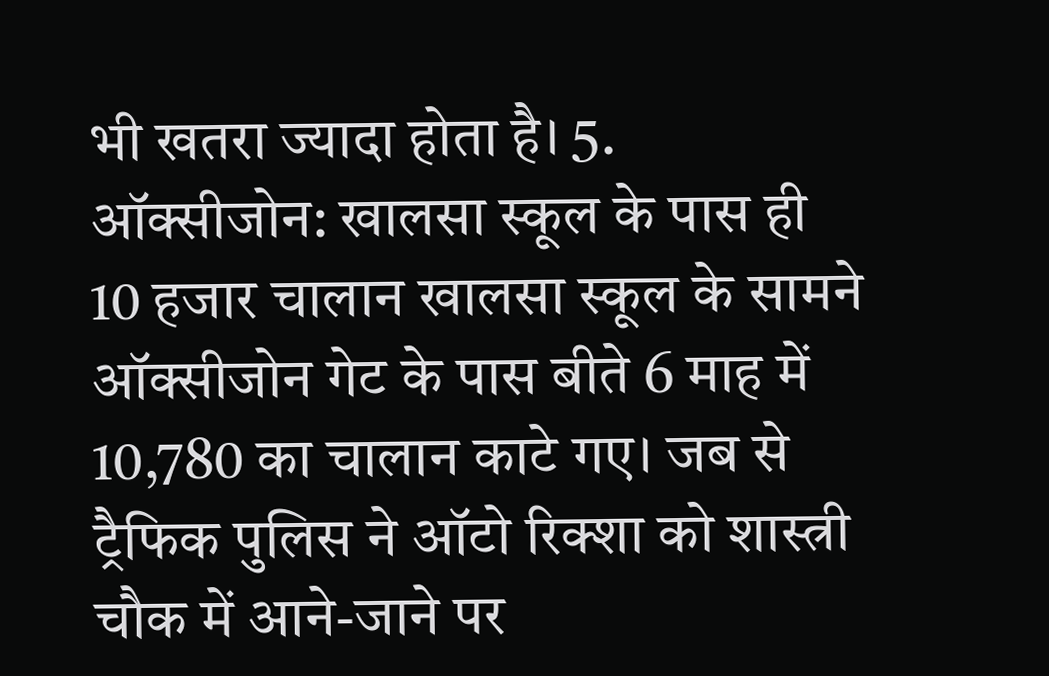भी खतरा ज्यादा होता है। 5. ऑक्सीजोन: खालसा स्कूल के पास ही 10 हजार चालान खालसा स्कूल के सामने ऑक्सीजोन गेट के पास बीते 6 माह में 10,780 का चालान काटे गए। जब से ट्रैफिक पुलिस ने ऑटो रिक्शा को शास्त्री चौक में आने-जाने पर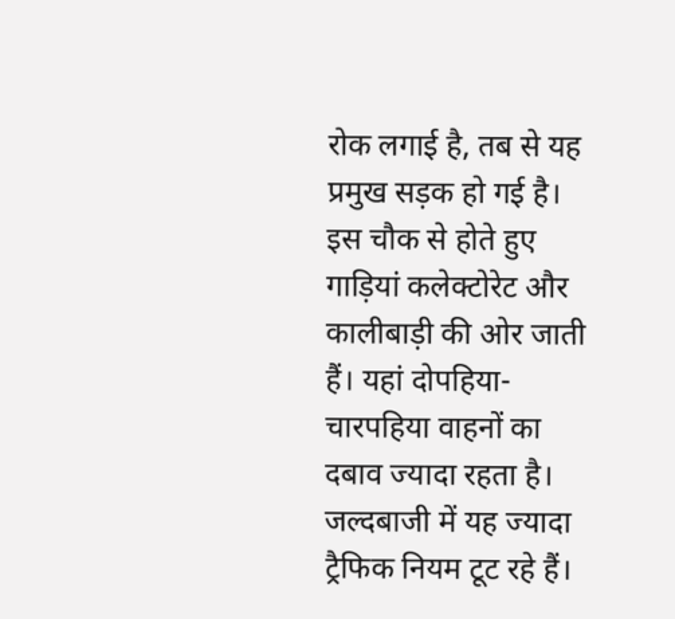रोक लगाई है, तब से यह प्रमुख सड़क हो गई है। इस चौक से होते हुए गाड़ियां कलेक्टोरेट और कालीबाड़ी की ओर जाती हैं। यहां दोपहिया-चारपहिया वाहनों का दबाव ज्यादा रहता है। जल्दबाजी में यह ज्यादा ट्रैफिक नियम टूट रहे हैं।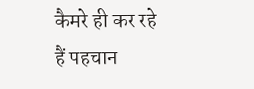कैमरे ही कर रहे हैं पहचान